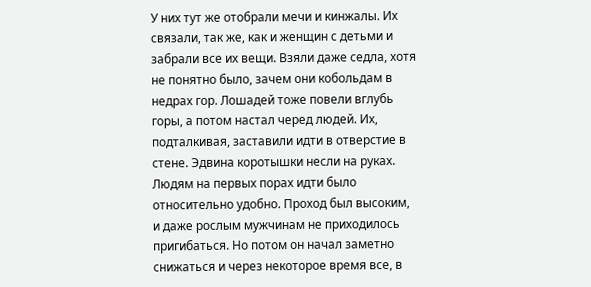У них тут же отобрали мечи и кинжалы. Их связали, так же, как и женщин с детьми и забрали все их вещи. Взяли даже седла, хотя не понятно было, зачем они кобольдам в недрах гор. Лошадей тоже повели вглубь горы, а потом настал черед людей. Их, подталкивая, заставили идти в отверстие в стене. Эдвина коротышки несли на руках. Людям на первых порах идти было относительно удобно. Проход был высоким, и даже рослым мужчинам не приходилось пригибаться. Но потом он начал заметно снижаться и через некоторое время все, в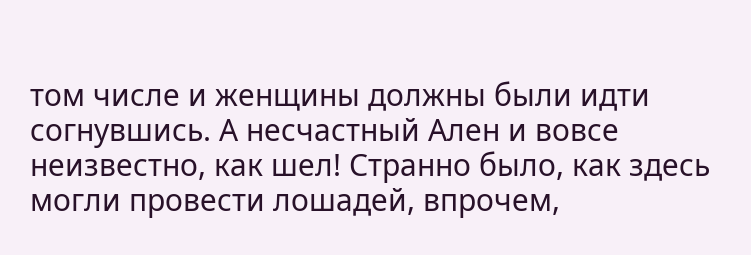том числе и женщины должны были идти согнувшись. А несчастный Ален и вовсе неизвестно, как шел! Странно было, как здесь могли провести лошадей, впрочем,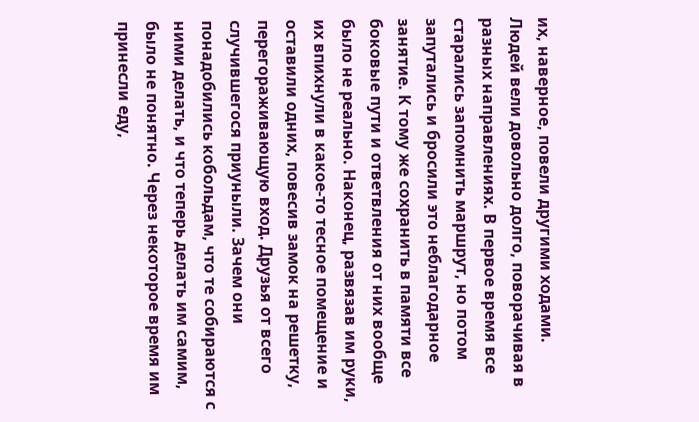их, наверное, повели другими ходами.
Людей вели довольно долго, поворачивая в разных направлениях. В первое время все старались запомнить маршрут, но потом запутались и бросили это неблагодарное занятие. К тому же сохранить в памяти все боковые пути и ответвления от них вообще было не реально. Наконец, развязав им руки, их впихнули в какое-то тесное помещение и оставили одних, повесив замок на решетку, перегораживающую вход. Друзья от всего случившегося приуныли. Зачем они понадобились кобольдам, что те собираются с ними делать, и что теперь делать им самим, было не понятно. Через некоторое время им принесли еду,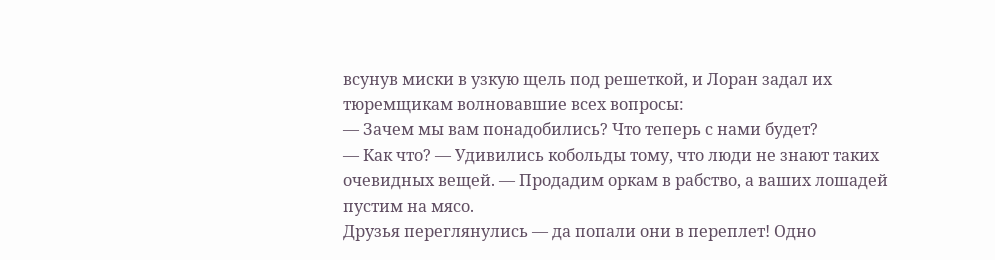всунув миски в узкую щель под решеткой, и Лоран задал их тюремщикам волновавшие всех вопросы:
— Зачем мы вам понадобились? Что теперь с нами будет?
— Как что? — Удивились кобольды тому, что люди не знают таких очевидных вещей. — Продадим оркам в рабство, а ваших лошадей пустим на мясо.
Друзья переглянулись — да попали они в переплет! Одно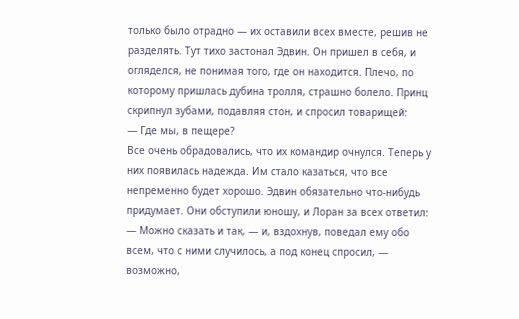только было отрадно — их оставили всех вместе, решив не разделять. Тут тихо застонал Эдвин. Он пришел в себя, и огляделся, не понимая того, где он находится. Плечо, по которому пришлась дубина тролля, страшно болело. Принц скрипнул зубами, подавляя стон, и спросил товарищей:
— Где мы, в пещере?
Все очень обрадовались, что их командир очнулся. Теперь у них появилась надежда. Им стало казаться, что все непременно будет хорошо. Эдвин обязательно что-нибудь придумает. Они обступили юношу, и Лоран за всех ответил:
— Можно сказать и так, — и, вздохнув, поведал ему обо всем, что с ними случилось, а под конец спросил, — возможно,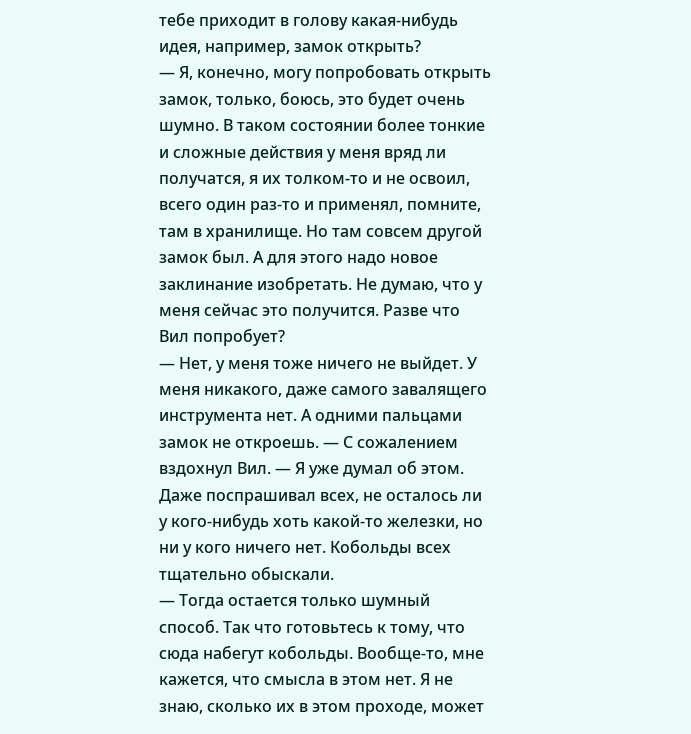тебе приходит в голову какая-нибудь идея, например, замок открыть?
— Я, конечно, могу попробовать открыть замок, только, боюсь, это будет очень шумно. В таком состоянии более тонкие и сложные действия у меня вряд ли получатся, я их толком-то и не освоил, всего один раз-то и применял, помните, там в хранилище. Но там совсем другой замок был. А для этого надо новое заклинание изобретать. Не думаю, что у меня сейчас это получится. Разве что Вил попробует?
— Нет, у меня тоже ничего не выйдет. У меня никакого, даже самого завалящего инструмента нет. А одними пальцами замок не откроешь. — С сожалением вздохнул Вил. — Я уже думал об этом. Даже поспрашивал всех, не осталось ли у кого-нибудь хоть какой-то железки, но ни у кого ничего нет. Кобольды всех тщательно обыскали.
— Тогда остается только шумный способ. Так что готовьтесь к тому, что сюда набегут кобольды. Вообще-то, мне кажется, что смысла в этом нет. Я не знаю, сколько их в этом проходе, может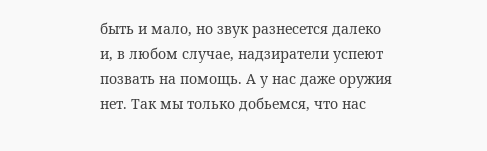быть и мало, но звук разнесется далеко и, в любом случае, надзиратели успеют позвать на помощь. А у нас даже оружия нет. Так мы только добьемся, что нас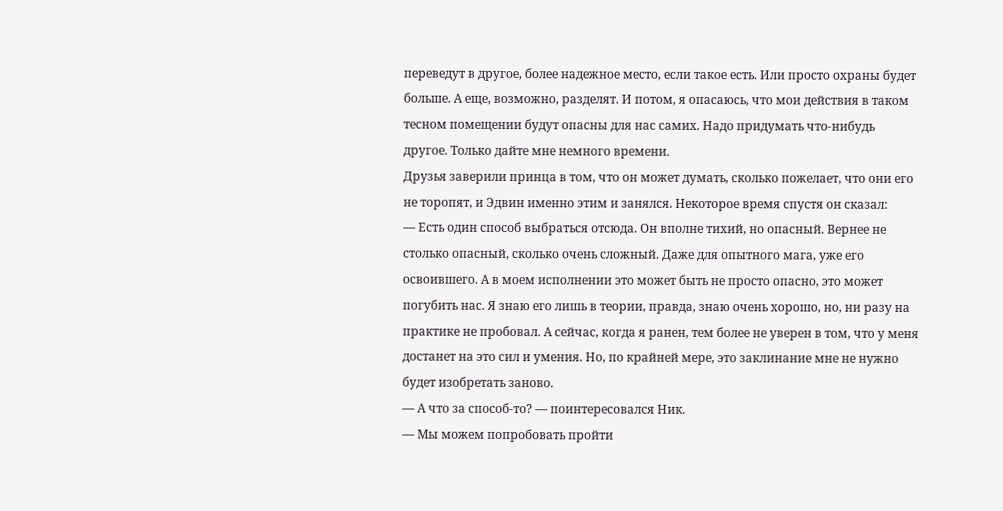переведут в другое, более надежное место, если такое есть. Или просто охраны будет больше. А еще, возможно, разделят. И потом, я опасаюсь, что мои действия в таком тесном помещении будут опасны для нас самих. Надо придумать что-нибудь другое. Только дайте мне немного времени.
Друзья заверили принца в том, что он может думать, сколько пожелает, что они его не торопят, и Эдвин именно этим и занялся. Некоторое время спустя он сказал:
— Есть один способ выбраться отсюда. Он вполне тихий, но опасный. Вернее не столько опасный, сколько очень сложный. Даже для опытного мага, уже его освоившего. А в моем исполнении это может быть не просто опасно, это может погубить нас. Я знаю его лишь в теории, правда, знаю очень хорошо, но, ни разу на практике не пробовал. А сейчас, когда я ранен, тем более не уверен в том, что у меня достанет на это сил и умения. Но, по крайней мере, это заклинание мне не нужно будет изобретать заново.
— А что за способ-то? — поинтересовался Ник.
— Мы можем попробовать пройти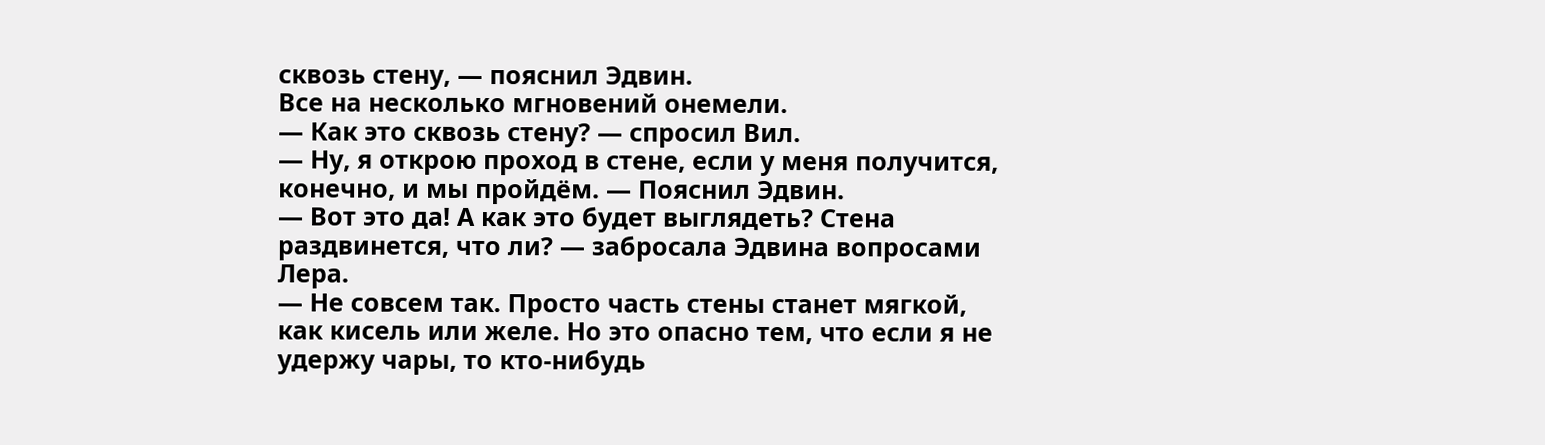сквозь стену, — пояснил Эдвин.
Все на несколько мгновений онемели.
— Как это сквозь стену? — спросил Вил.
— Ну, я открою проход в стене, если у меня получится, конечно, и мы пройдём. — Пояснил Эдвин.
— Вот это да! А как это будет выглядеть? Стена раздвинется, что ли? — забросала Эдвина вопросами Лера.
— Не совсем так. Просто часть стены станет мягкой, как кисель или желе. Но это опасно тем, что если я не удержу чары, то кто-нибудь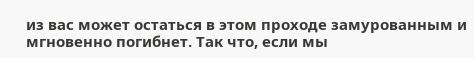из вас может остаться в этом проходе замурованным и мгновенно погибнет. Так что, если мы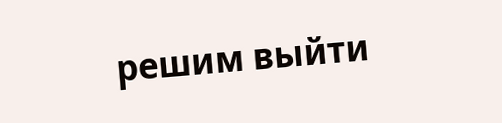решим выйти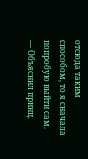отсюда таким способом, то я сначала попробую выйти сам. — Объяснил принц.